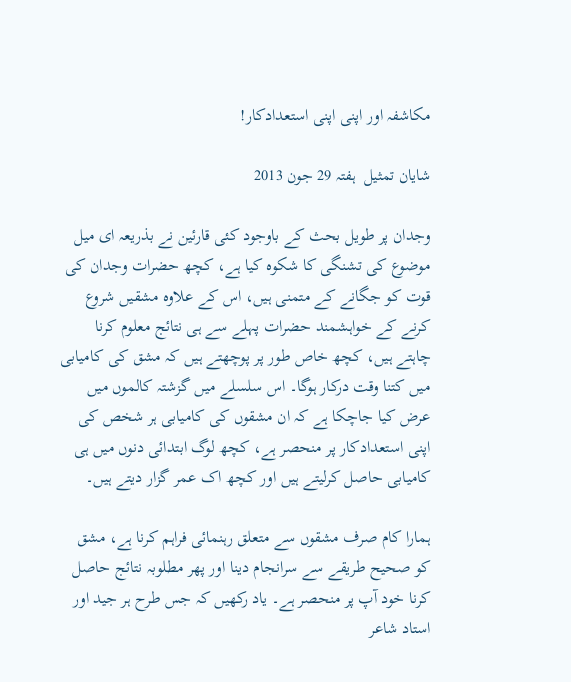مکاشفہ اور اپنی اپنی استعدادکار!

شایان تمثیل  ہفتہ 29 جون 2013

وجدان پر طویل بحث کے باوجود کئی قارئین نے بذریعہ ای میل موضوع کی تشنگی کا شکوہ کیا ہے، کچھ حضرات وجدان کی قوت کو جگانے کے متمنی ہیں، اس کے علاوہ مشقیں شروع کرنے کے خواہشمند حضرات پہلے سے ہی نتائج معلوم کرنا چاہتے ہیں، کچھ خاص طور پر پوچھتے ہیں کہ مشق کی کامیابی میں کتنا وقت درکار ہوگا۔ اس سلسلے میں گزشتہ کالموں میں عرض کیا جاچکا ہے کہ ان مشقوں کی کامیابی ہر شخص کی اپنی استعدادکار پر منحصر ہے، کچھ لوگ ابتدائی دنوں میں ہی کامیابی حاصل کرلیتے ہیں اور کچھ اک عمر گزار دیتے ہیں۔

ہمارا کام صرف مشقوں سے متعلق رہنمائی فراہم کرنا ہے، مشق کو صحیح طریقے سے سرانجام دینا اور پھر مطلوبہ نتائج حاصل کرنا خود آپ پر منحصر ہے۔ یاد رکھیں کہ جس طرح ہر جید اور استاد شاعر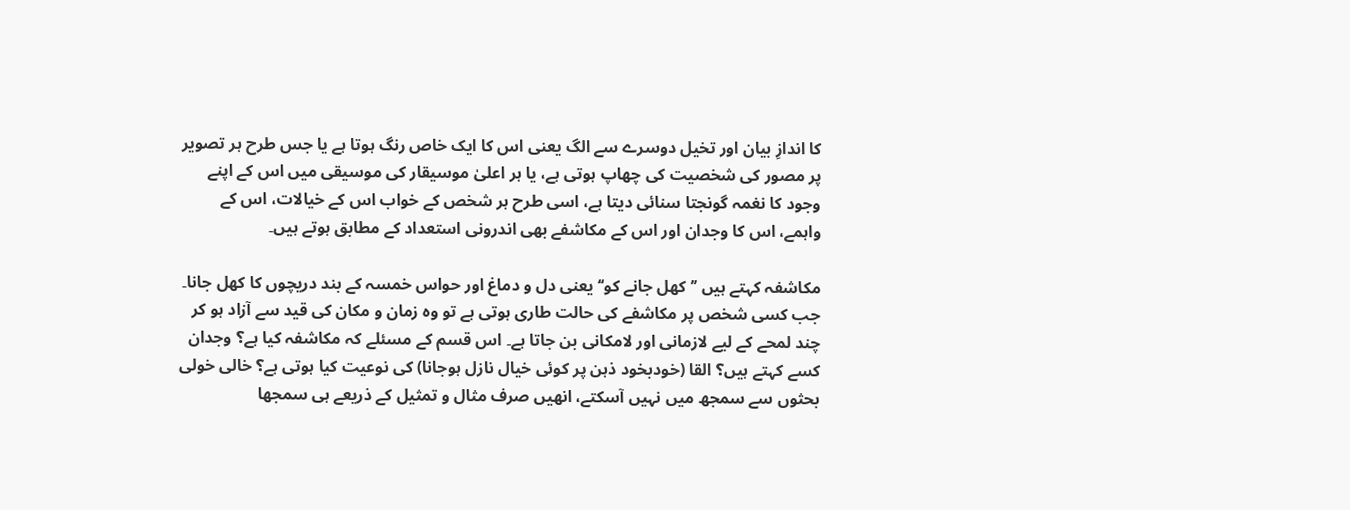کا اندازِ بیان اور تخیل دوسرے سے الگ یعنی اس کا ایک خاص رنگ ہوتا ہے یا جس طرح ہر تصویر پر مصور کی شخصیت کی چھاپ ہوتی ہے، یا ہر اعلیٰ موسیقار کی موسیقی میں اس کے اپنے وجود کا نغمہ گونجتا سنائی دیتا ہے، اسی طرح ہر شخص کے خواب اس کے خیالات، اس کے واہمے، اس کا وجدان اور اس کے مکاشفے بھی اندرونی استعداد کے مطابق ہوتے ہیں۔

مکاشفہ کہتے ہیں ’’کھل جانے کو‘‘ یعنی دل و دماغ اور حواس خمسہ کے بند دریچوں کا کھل جانا۔ جب کسی شخص پر مکاشفے کی حالت طاری ہوتی ہے تو وہ زمان و مکان کی قید سے آزاد ہو کر چند لمحے کے لیے لازمانی اور لامکانی بن جاتا ہے۔ اس قسم کے مسئلے کہ مکاشفہ کیا ہے؟ وجدان کسے کہتے ہیں؟ القا (خودبخود ذہن پر کوئی خیال نازل ہوجانا) کی نوعیت کیا ہوتی ہے؟ خالی خولی بحثوں سے سمجھ میں نہیں آسکتے، انھیں صرف مثال و تمثیل کے ذریعے ہی سمجھا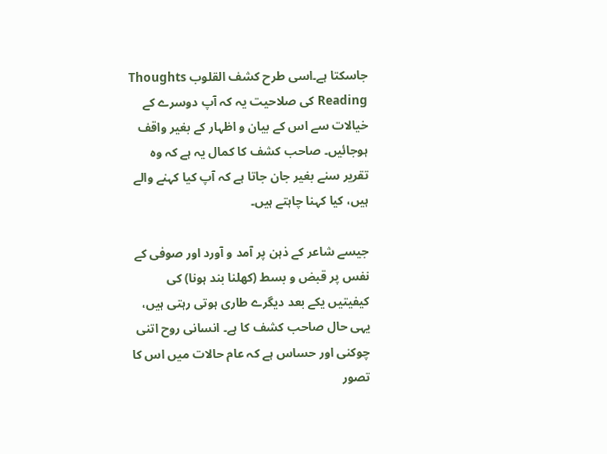جاسکتا ہے۔اسی طرح کشف القلوب Thoughts Reading کی صلاحیت یہ کہ آپ دوسرے کے خیالات سے اس کے بیان و اظہار کے بغیر واقف ہوجائیں۔ صاحب کشف کا کمال یہ ہے کہ وہ تقریر سنے بغیر جان جاتا ہے کہ آپ کیا کہنے والے ہیں، کیا کہنا چاہتے ہیں۔

جیسے شاعر کے ذہن پر آمد و آورد اور صوفی کے نفس پر قبض و بسط (کھلنا بند ہونا) کی کیفیتیں یکے بعد دیگرے طاری ہوتی رہتی ہیں، یہی حال صاحب کشف کا ہے۔ انسانی روح اتنی چوکنی اور حساس ہے کہ عام حالات میں اس کا تصور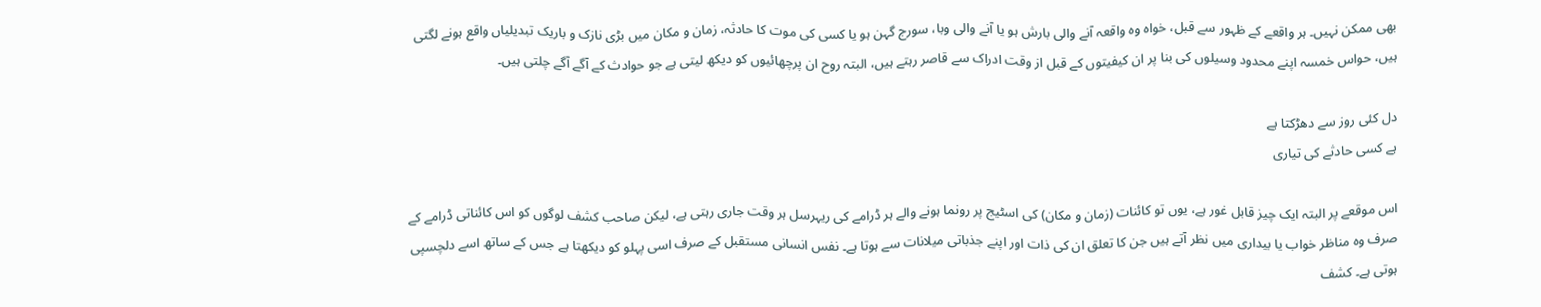بھی ممکن نہیں۔ ہر واقعے کے ظہور سے قبل، خواہ وہ واقعہ آنے والی بارش ہو یا آنے والی وبا، سورج گہن ہو یا کسی کی موت کا حادثہ، زمان و مکان میں بڑی نازک و باریک تبدیلیاں واقع ہونے لگتی ہیں، حواس خمسہ اپنے محدود وسیلوں کی بنا پر ان کیفیتوں کے قبل از وقت ادراک سے قاصر رہتے ہیں، البتہ روح ان پرچھائیوں کو دیکھ لیتی ہے جو حوادث کے آگے آگے چلتی ہیں۔

دل کئی روز سے دھڑکتا ہے
ہے کسی حادثے کی تیاری

اس موقعے پر البتہ ایک چیز قابل غور ہے، یوں تو کائنات (زمان و مکان) کی اسٹیج پر رونما ہونے والے ہر ڈرامے کی ریہرسل ہر وقت جاری رہتی ہے، لیکن صاحب کشف لوگوں کو اس کائناتی ڈرامے کے صرف وہ مناظر خواب یا بیداری میں نظر آتے ہیں جن کا تعلق ان کی ذات اور اپنے جذباتی میلانات سے ہوتا ہے۔ نفس انسانی مستقبل کے صرف اسی پہلو کو دیکھتا ہے جس کے ساتھ اسے دلچسپی ہوتی ہے۔ کشف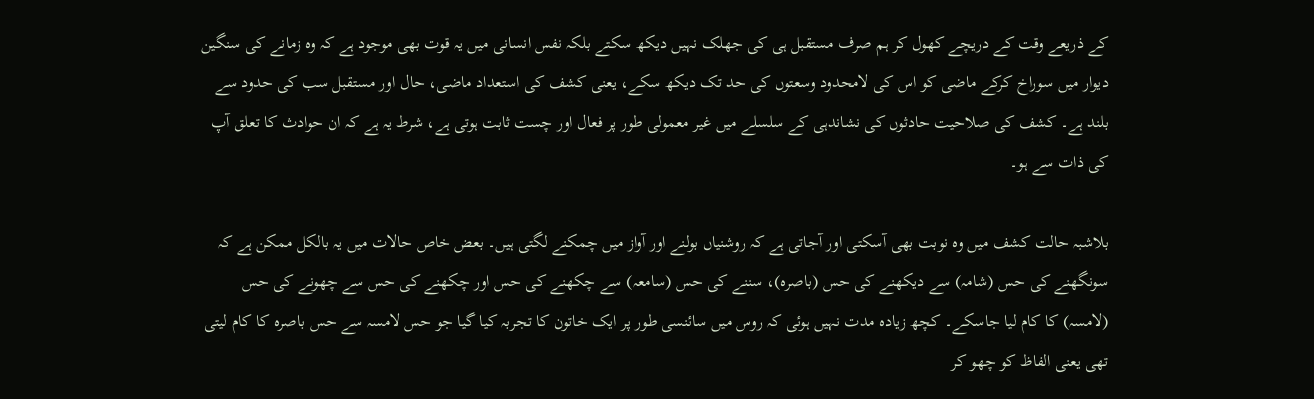کے ذریعے وقت کے دریچے کھول کر ہم صرف مستقبل ہی کی جھلک نہیں دیکھ سکتے بلکہ نفس انسانی میں یہ قوت بھی موجود ہے کہ وہ زمانے کی سنگین دیوار میں سوراخ کرکے ماضی کو اس کی لامحدود وسعتوں کی حد تک دیکھ سکے، یعنی کشف کی استعداد ماضی، حال اور مستقبل سب کی حدود سے بلند ہے۔ کشف کی صلاحیت حادثوں کی نشاندہی کے سلسلے میں غیر معمولی طور پر فعال اور چست ثابت ہوتی ہے، شرط یہ ہے کہ ان حوادث کا تعلق آپ کی ذات سے ہو۔

بلاشبہ حالت کشف میں وہ نوبت بھی آسکتی اور آجاتی ہے کہ روشنیاں بولنے اور آواز میں چمکنے لگتی ہیں۔ بعض خاص حالات میں یہ بالکل ممکن ہے کہ سونگھنے کی حس (شامہ) سے دیکھنے کی حس (باصرہ)، سننے کی حس (سامعہ) سے چکھنے کی حس اور چکھنے کی حس سے چھونے کی حس (لامسہ) کا کام لیا جاسکے۔ کچھ زیادہ مدت نہیں ہوئی کہ روس میں سائنسی طور پر ایک خاتون کا تجربہ کیا گیا جو حس لامسہ سے حس باصرہ کا کام لیتی تھی یعنی الفاظ کو چھو کر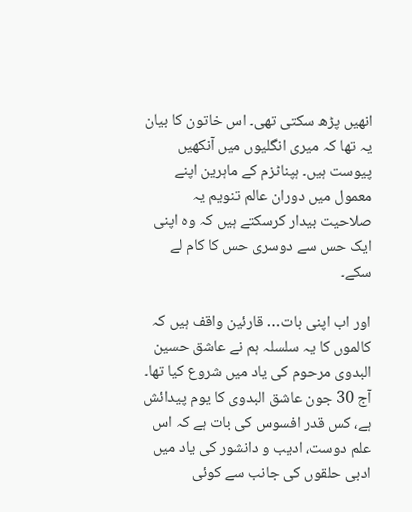انھیں پڑھ سکتی تھی۔ اس خاتون کا بیان یہ تھا کہ میری انگلیوں میں آنکھیں پیوست ہیں۔ ہپناٹزم کے ماہرین اپنے معمول میں دوران عالم تنویم یہ صلاحیت بیدار کرسکتے ہیں کہ وہ اپنی ایک حس سے دوسری حس کا کام لے سکے۔

اور اب اپنی بات… قارئین واقف ہیں کہ کالموں کا یہ سلسلہ ہم نے عاشق حسین البدوی مرحوم کی یاد میں شروع کیا تھا۔ آج 30 جون عاشق البدوی کا یوم پیدائش ہے، کس قدر افسوس کی بات ہے کہ اس علم دوست، ادیب و دانشور کی یاد میں ادبی حلقوں کی جانب سے کوئی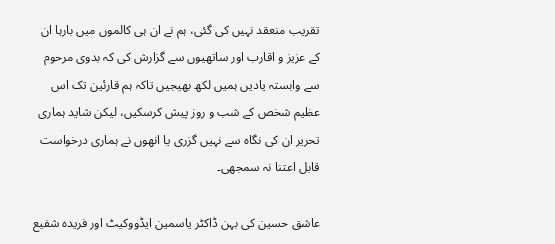تقریب منعقد نہیں کی گئی، ہم نے ان ہی کالموں میں بارہا ان کے عزیز و اقارب اور ساتھیوں سے گزارش کی کہ بدوی مرحوم سے وابستہ یادیں ہمیں لکھ بھیجیں تاکہ ہم قارئین تک اس عظیم شخص کے شب و روز پیش کرسکیں، لیکن شاید ہماری تحریر ان کی نگاہ سے نہیں گزری یا انھوں نے ہماری درخواست قابل اعتنا نہ سمجھی۔

عاشق حسین کی بہن ڈاکٹر یاسمین ایڈووکیٹ اور فریدہ شفیع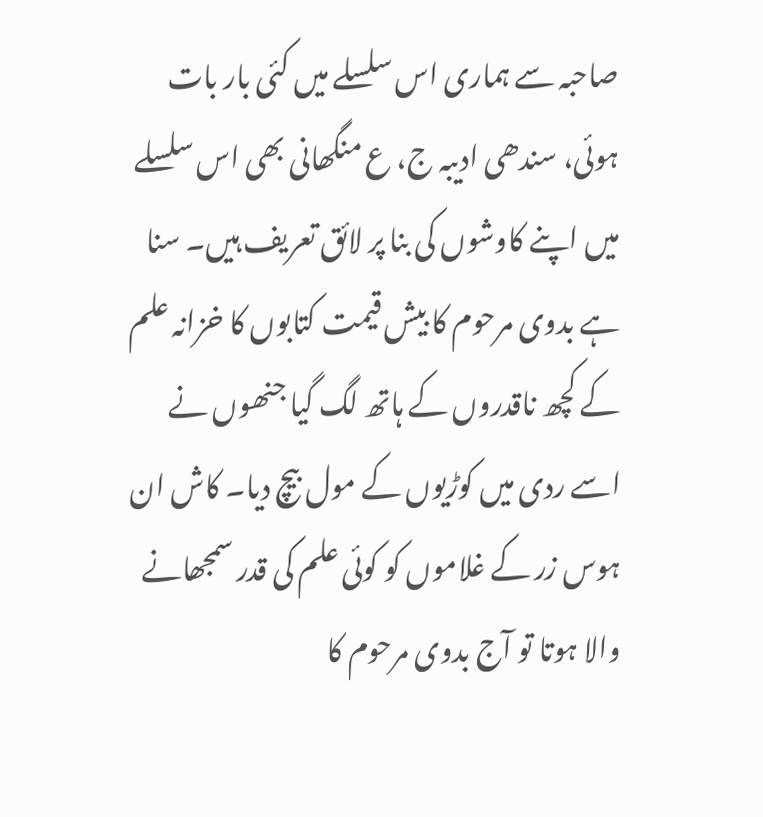صاحبہ سے ہماری اس سلسلے میں کئی بار بات ہوئی، سندھی ادیبہ ج، ع منگھانی بھی اس سلسلے میں اپنے کاوشوں کی بنا پر لائق تعریف ہیں۔ سنا ہے بدوی مرحوم کا بیش قیمت کتابوں کا خزانہ علم کے کچھ ناقدروں کے ہاتھ لگ گیا جنھوں نے اسے ردی میں کوڑیوں کے مول بیچ دیا۔ کاش ان ہوس زر کے غلاموں کو کوئی علم کی قدر سمجھانے والا ہوتا تو آج بدوی مرحوم کا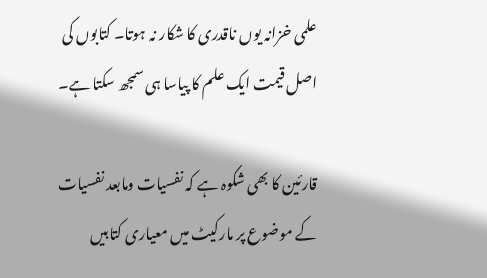علمی خزانہ یوں ناقدری کا شکار نہ ہوتا۔ کتابوں کی اصل قیمت ایک علم کا پیاسا ہی سمجھ سکتا ہے۔

قارئین کا بھی شکوہ ہے کہ نفسیات ومابعد نفسیات کے موضوع پر مارکیٹ میں معیاری کتابیں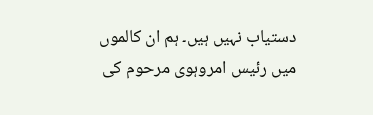دستیاب نہیں ہیں۔ ہم ان کالموں میں رئیس امروہوی مرحوم کی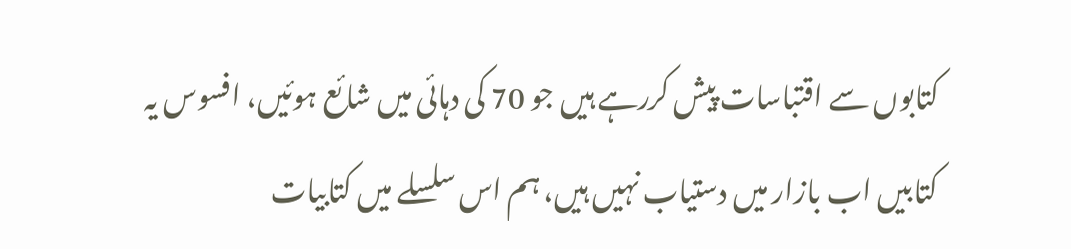کتابوں سے اقتباسات پیش کررہے ہیں جو 70 کی دہائی میں شائع ہوئیں، افسوس یہ کتابیں اب بازار میں دستیاب نہیں ہیں، ہم اس سلسلے میں کتابیات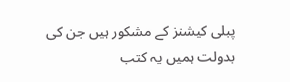پبلی کیشنز کے مشکور ہیں جن کی بدولت ہمیں یہ کتب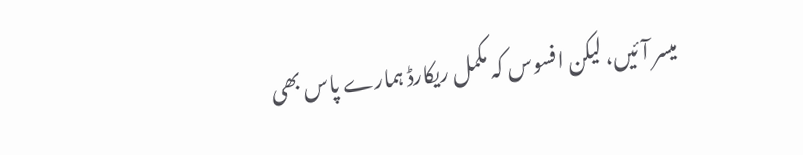میسر آئیں، لیکن افسوس کہ مکمل ریکارڈ ہمارے پاس بھی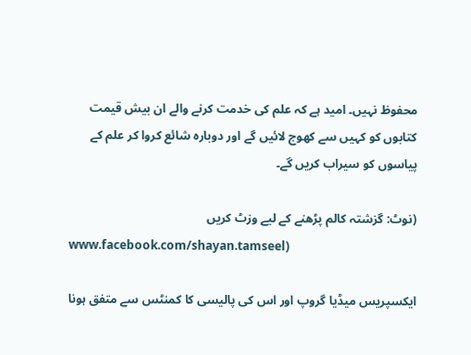محفوظ نہیں۔ امید ہے کہ علم کی خدمت کرنے والے ان بیش قیمت کتابوں کو کہیں سے کھوج لائیں گے اور دوبارہ شائع کروا کر علم کے پیاسوں کو سیراب کریں گے۔

(نوٹ: گزشتہ کالم پڑھنے کے لیے وزٹ کریں
www.facebook.com/shayan.tamseel)

ایکسپریس میڈیا گروپ اور اس کی پالیسی کا کمنٹس سے متفق ہونا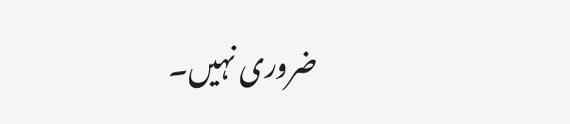ضروری نہیں۔